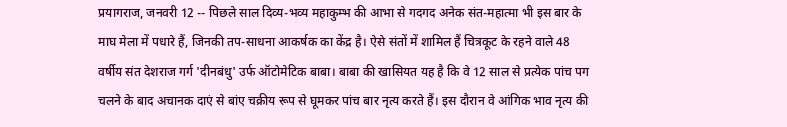प्रयागराज, जनवरी 12 -- पिछले साल दिव्य-भव्य महाकुम्भ की आभा से गदगद अनेक संत-महात्मा भी इस बार के माघ मेला में पधारे हैं, जिनकी तप-साधना आकर्षक का केंद्र है। ऐसे संतों में शामिल हैं चित्रकूट के रहने वाले 48 वर्षीय संत देशराज गर्ग 'दीनबंधु' उर्फ ऑटोमेटिक बाबा। बाबा की खासियत यह है कि वे 12 साल से प्रत्येक पांच पग चलने के बाद अचानक दाएं से बांए चक्रीय रूप से घूमकर पांच बार नृत्य करते हैं। इस दौरान वे आंगिक भाव नृत्य की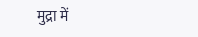मुद्रा में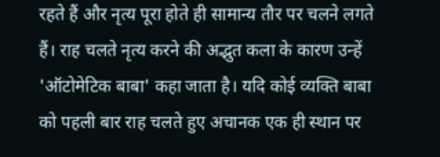रहते हैं और नृत्य पूरा होते ही सामान्य तौर पर चलने लगते हैं। राह चलते नृत्य करने की अद्भुत कला के कारण उन्हें 'ऑटोमेटिक बाबा' कहा जाता है। यदि कोई व्यक्ति बाबा को पहली बार राह चलते हुए अचानक एक ही स्थान पर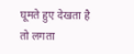घूमते हुए देखता है तो लगता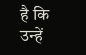है कि उन्हें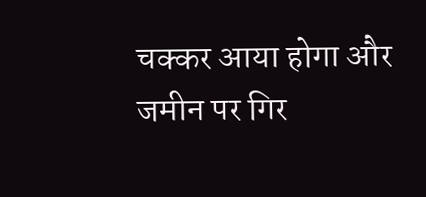चक्कर आया होगा और जमीन पर गिर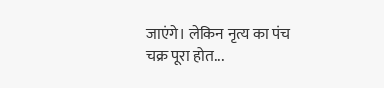जाएंगे। लेकिन नृत्य का पंच चक्र पूरा होत...